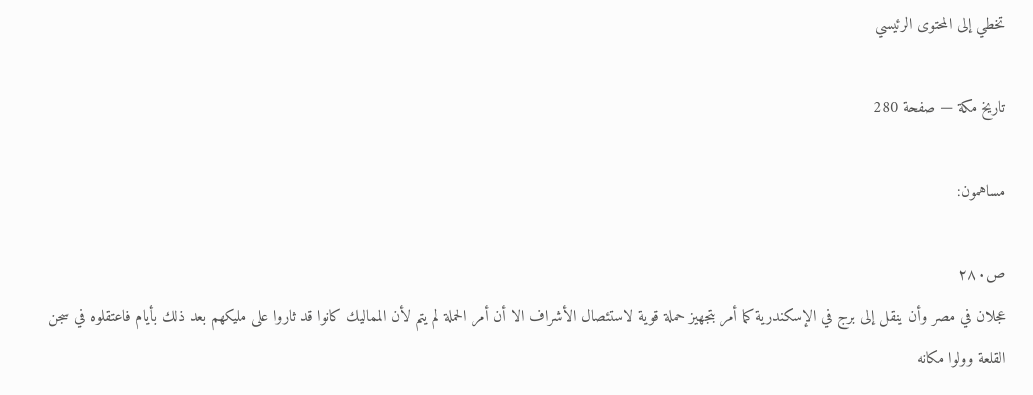تخطي إلى المحتوى الرئيسي

تاريخ مكة — صفحة 280

مساهمون:

ص٢٨٠
عجلان في مصر وأن ينقل إلى برج في الإسكندرية كما أمر بتجهيز حملة قوية لاستئصال الأشراف الا أن أمر الحملة لم يتم لأن المماليك كانوا قد ثاروا على مليكهم بعد ذلك بأيام فاعتقلوه في سجن القلعة وولوا مكانه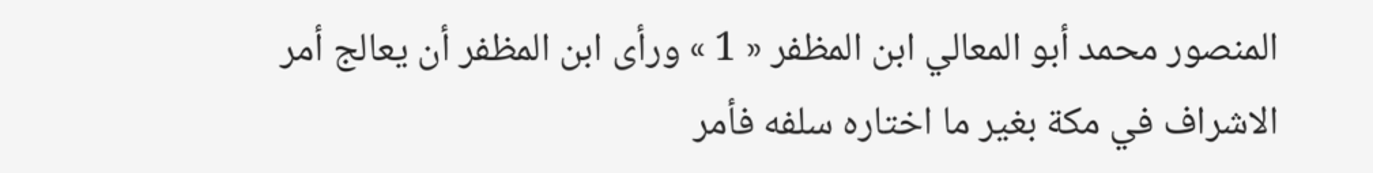المنصور محمد أبو المعالي ابن المظفر « 1 » ورأى ابن المظفر أن يعالج أمر الاشراف في مكة بغير ما اختاره سلفه فأمر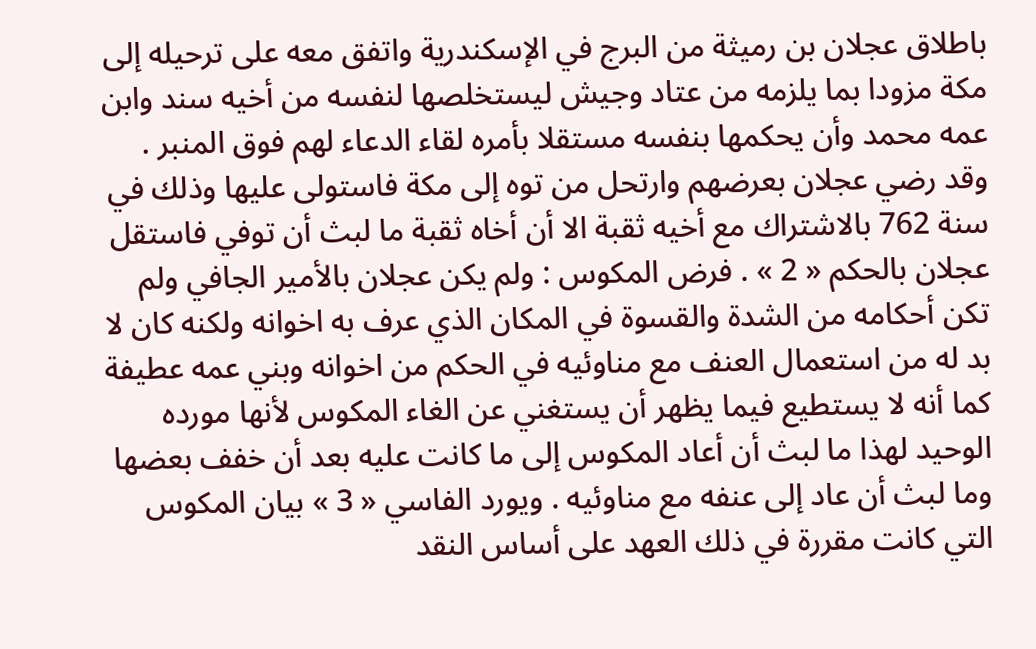باطلاق عجلان بن رميثة من البرج في الإسكندرية واتفق معه على ترحيله إلى مكة مزودا بما يلزمه من عتاد وجيش ليستخلصها لنفسه من أخيه سند وابن عمه محمد وأن يحكمها بنفسه مستقلا بأمره لقاء الدعاء لهم فوق المنبر . وقد رضي عجلان بعرضهم وارتحل من توه إلى مكة فاستولى عليها وذلك في سنة 762 بالاشتراك مع أخيه ثقبة الا أن أخاه ثقبة ما لبث أن توفي فاستقل عجلان بالحكم « 2 » . فرض المكوس : ولم يكن عجلان بالأمير الجافي ولم تكن أحكامه من الشدة والقسوة في المكان الذي عرف به اخوانه ولكنه كان لا بد له من استعمال العنف مع مناوئيه في الحكم من اخوانه وبني عمه عطيفة كما أنه لا يستطيع فيما يظهر أن يستغني عن الغاء المكوس لأنها مورده الوحيد لهذا ما لبث أن أعاد المكوس إلى ما كانت عليه بعد أن خفف بعضها وما لبث أن عاد إلى عنفه مع مناوئيه . ويورد الفاسي « 3 » بيان المكوس التي كانت مقررة في ذلك العهد على أساس النقد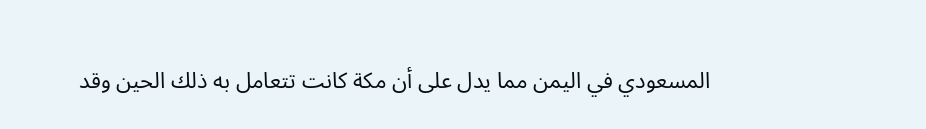المسعودي في اليمن مما يدل على أن مكة كانت تتعامل به ذلك الحين وقد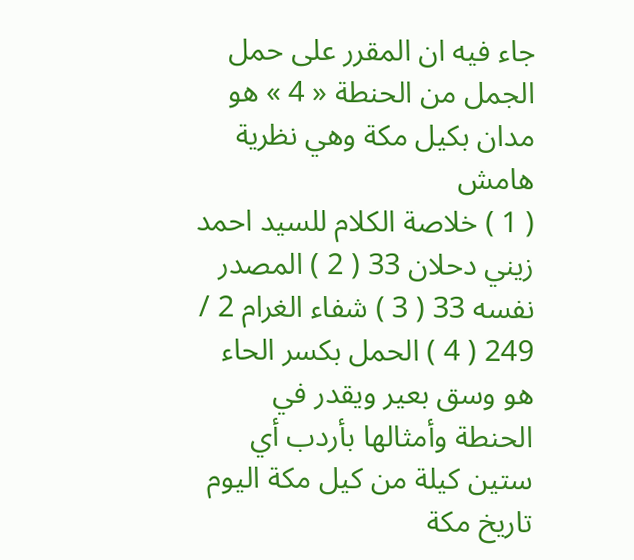جاء فيه ان المقرر على حمل الجمل من الحنطة « 4 » هو مدان بكيل مكة وهي نظرية
هامش
( 1 ) خلاصة الكلام للسيد احمد زيني دحلان 33 ( 2 ) المصدر نفسه 33 ( 3 ) شفاء الغرام 2 / 249 ( 4 ) الحمل بكسر الحاء هو وسق بعير ويقدر في الحنطة وأمثالها بأردب أي ستين كيلة من كيل مكة اليوم
تاريخ مكة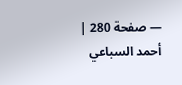— صفحة 280 | أحمد السباعي